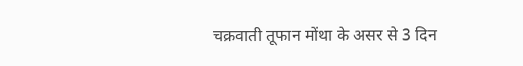चक्रवाती तूफान मोंथा के असर से 3 दिन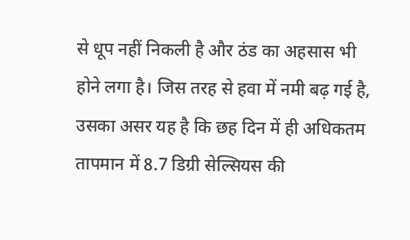से धूप नहीं निकली है और ठंड का अहसास भी होने लगा है। जिस तरह से हवा में नमी बढ़ गई है, उसका असर यह है कि छह दिन में ही अधिकतम तापमान में 8.7 डिग्री सेल्सियस की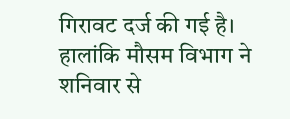गिरावट दर्ज की गई है। हालांकि मौसम विभाग ने शनिवार से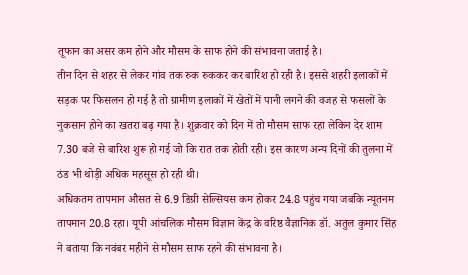तूफान का असर कम होने और मौसम के साफ होने की संभावना जताई है।
तीन दिन से शहर से लेकर गांव तक रुक रुककर कर बारिश हो रही है। इससे शहरी इलाकों में सड़क पर फिसलन हो गई है तो ग्रामीण इलाकों में खेतों में पानी लगने की वजह से फसलों के नुकसान होने का खतरा बढ़ गया है। शुक्रवार को दिन में तो मौसम साफ रहा लेकिन देर शाम 7.30 बजे से बारिश शुरू हो गई जो कि रात तक होती रही। इस कारण अन्य दिनों की तुलना में ठंड भी थोड़ी अधिक महसूस हो रही थी।
अधिकतम तापमान औसत से 6.9 डिग्री सेल्सियस कम होकर 24.8 पहुंच गया जबकि न्यूतनम तापमान 20.8 रहा। यूपी आंचलिक मौसम विज्ञान केंद्र के वरिष्ठ वैज्ञानिक डॉ. अतुल कुमार सिंह ने बताया कि नवंबर महीने से मौसम साफ रहने की संभावना है।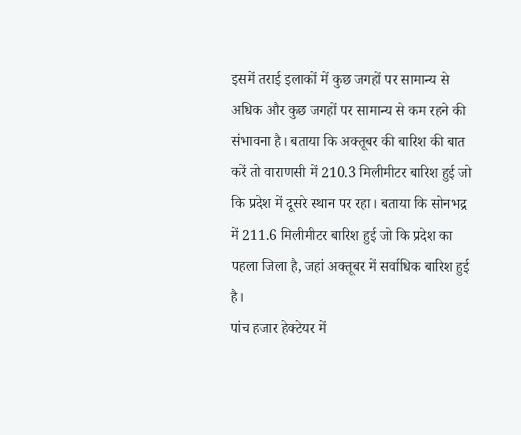इसमें तराई इलाकों में कुछ जगहों पर सामान्य से अधिक और कुछ जगहों पर सामान्य से कम रहने की संभावना है। बताया कि अक्तूबर की बारिश की बात करें तो वाराणसी में 210.3 मिलीमीटर बारिश हुई जो कि प्रदेश में दूसरे स्थान पर रहा। बताया कि सोनभद्र में 211.6 मिलीमीटर बारिश हुई जो कि प्रदेश का पहला जिला है, जहां अक्तूबर में सर्वाधिक बारिश हुई है।
पांच हजार हेक्टेयर में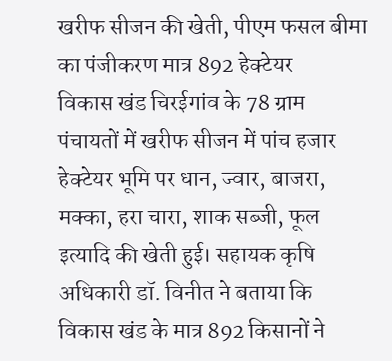खरीफ सीजन की खेती, पीएम फसल बीमा का पंजीकरण मात्र 892 हेक्टेयर
विकास खंड चिरईगांव के 78 ग्राम पंचायतों में खरीफ सीजन में पांच हजार हेक्टेयर भूमि पर धान, ज्वार, बाजरा, मक्का, हरा चारा, शाक सब्जी, फूल इत्यादि की खेती हुई। सहायक कृषि अधिकारी डॉ. विनीत ने बताया कि विकास खंड के मात्र 892 किसानों ने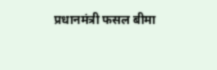प्रधानमंत्री फसल बीमा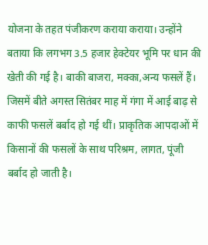योजना के तहत पंजीकरण कराया कराया। उन्होंने बताया कि लगभग 3.5 हजार हेक्टेयर भूमि पर धान की खेती की गई है। बाकी बाजरा, मक्का,अन्य फसलें हैं। जिसमें बीते अगस्त सितंबर माह में गंगा में आई बाढ़ से काफी फसलें बर्बाद हो गई थीं। प्राकृतिक आपदाओं में किसानों की फसलों के साथ परिश्रम, लागत, पूंजी बर्बाद हो जाती है।